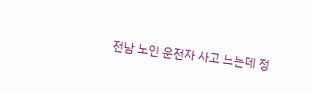전남 노인 운전자 사고 느는데 정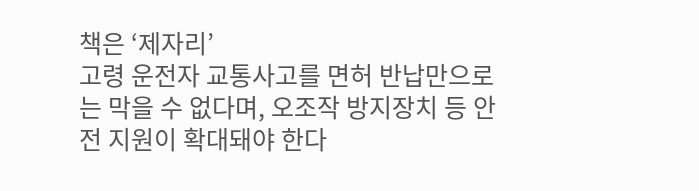책은 ‘제자리’
고령 운전자 교통사고를 면허 반납만으로는 막을 수 없다며, 오조작 방지장치 등 안전 지원이 확대돼야 한다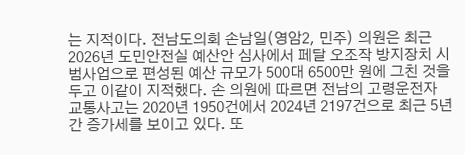는 지적이다. 전남도의회 손남일(영암2, 민주) 의원은 최근 2026년 도민안전실 예산안 심사에서 페달 오조작 방지장치 시범사업으로 편성된 예산 규모가 500대 6500만 원에 그친 것을 두고 이같이 지적했다. 손 의원에 따르면 전남의 고령운전자 교통사고는 2020년 1950건에서 2024년 2197건으로 최근 5년간 증가세를 보이고 있다. 또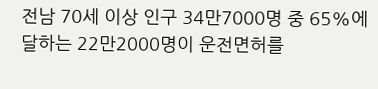전남 70세 이상 인구 34만7000명 중 65%에 달하는 22만2000명이 운전면허를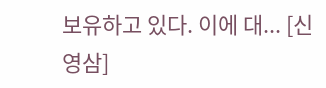보유하고 있다. 이에 대... [신영삼]